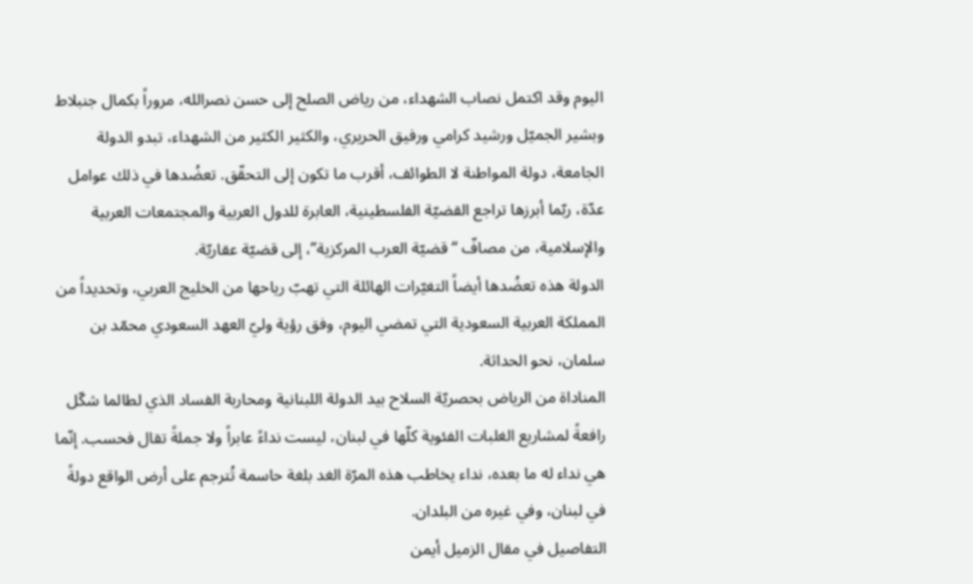اليوم وقد اكتمل نصاب الشهداء، من رياض الصلح إلى حسن نصرالله، مروراً بكمال جنبلاط وبشير الجميّل ورشيد كرامي ورفيق الحريري، والكثير الكثير من الشهداء، تبدو الدولة الجامعة، دولة المواطنة لا الطوائف، أقرب ما تكون إلى التحقّق. تعضُدها في ذلك عوامل عدّة، ربّما أبرزها تراجع القضيّة الفلسطينية، العابرة للدول العربية والمجتمعات العربية والإسلامية، من مصافّ “قضيّة العرب المركزية”، إلى قضيّة عقاريّة.
الدولة هذه تعضُدها أيضاً التغيّرات الهائلة التي تهبّ رياحها من الخليج العربي، وتحديداً من المملكة العربية السعودية التي تمضي اليوم، وفق رؤية وليّ العهد السعودي محمّد بن سلمان، نحو الحداثة.
المناداة من الرياض بحصريّة السلاح بيد الدولة اللبنانية ومحاربة الفساد الذي لطالما شكّل رافعةً لمشاريع الغلبات الفئوية كلّها في لبنان، ليست نداءً عابراً ولا جملةً تقال فحسب. إنّما هي نداء له ما بعده، نداء يخاطب هذه المرّة الغد بلغة حاسمة تُترجم على أرض الواقع دولةً في لبنان، وفي غيره من البلدان.
التفاصيل في مقال الزميل أيمن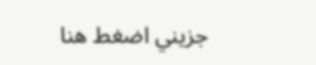جزيني اضغط هنا